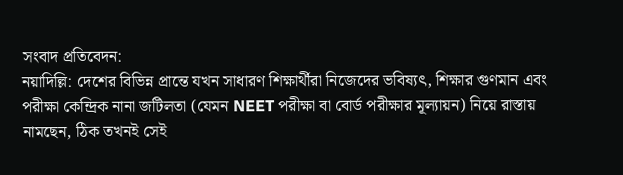সংবাদ প্রতিবেদন:
নয়াদিল্লি: দেশের বিভিন্ন প্রান্তে যখন সাধারণ শিক্ষার্থীরা নিজেদের ভবিষ্যৎ, শিক্ষার গুণমান এবং পরীক্ষা কেন্দ্রিক নানা জটিলতা (যেমন NEET পরীক্ষা বা বোর্ড পরীক্ষার মূল্যায়ন) নিয়ে রাস্তায় নামছেন, ঠিক তখনই সেই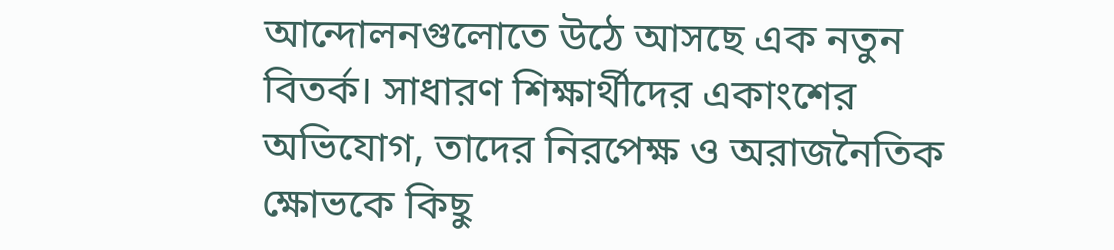আন্দোলনগুলোতে উঠে আসছে এক নতুন বিতর্ক। সাধারণ শিক্ষার্থীদের একাংশের অভিযোগ, তাদের নিরপেক্ষ ও অরাজনৈতিক ক্ষোভকে কিছু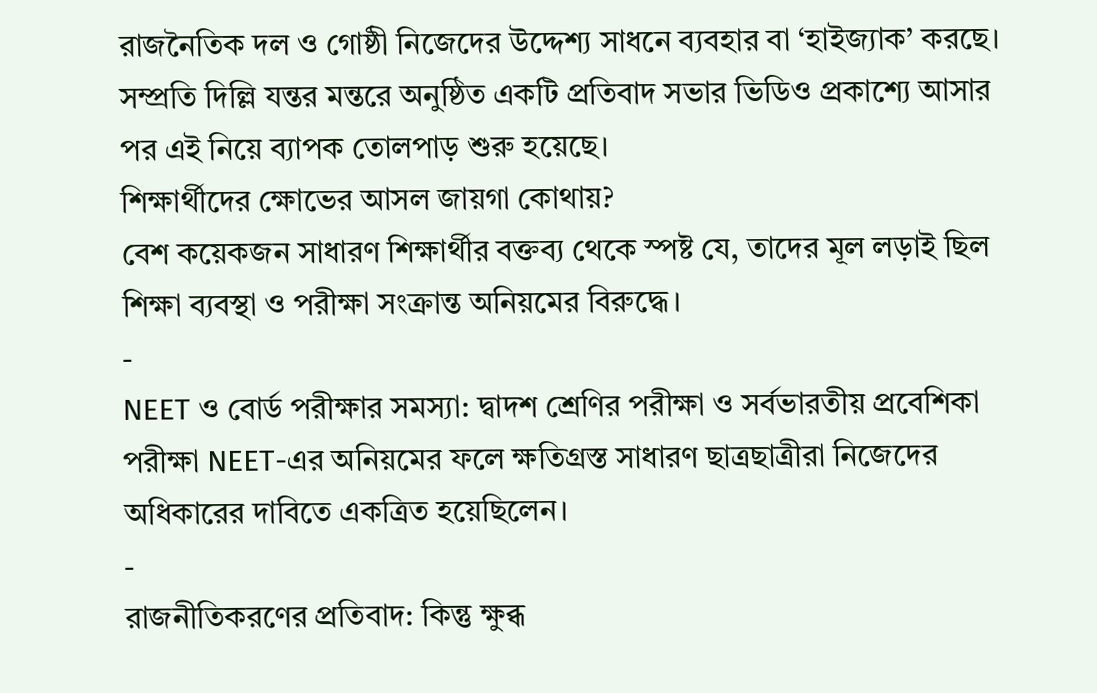রাজনৈতিক দল ও গোষ্ঠী নিজেদের উদ্দেশ্য সাধনে ব্যবহার বা ‘হাইজ্যাক’ করছে।
সম্প্রতি দিল্লি যন্তর মন্তরে অনুষ্ঠিত একটি প্রতিবাদ সভার ভিডিও প্রকাশ্যে আসার পর এই নিয়ে ব্যাপক তোলপাড় শুরু হয়েছে।
শিক্ষার্থীদের ক্ষোভের আসল জায়গা কোথায়?
বেশ কয়েকজন সাধারণ শিক্ষার্থীর বক্তব্য থেকে স্পষ্ট যে, তাদের মূল লড়াই ছিল শিক্ষা ব্যবস্থা ও পরীক্ষা সংক্রান্ত অনিয়মের বিরুদ্ধে।
-
NEET ও বোর্ড পরীক্ষার সমস্যা: দ্বাদশ শ্রেণির পরীক্ষা ও সর্বভারতীয় প্রবেশিকা পরীক্ষা NEET-এর অনিয়মের ফলে ক্ষতিগ্রস্ত সাধারণ ছাত্রছাত্রীরা নিজেদের অধিকারের দাবিতে একত্রিত হয়েছিলেন।
-
রাজনীতিকরণের প্রতিবাদ: কিন্তু ক্ষুব্ধ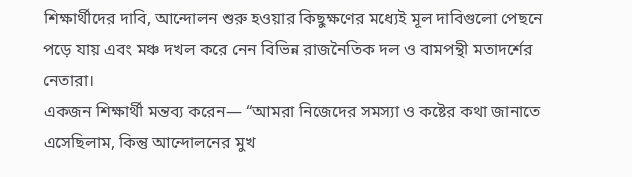শিক্ষার্থীদের দাবি, আন্দোলন শুরু হওয়ার কিছুক্ষণের মধ্যেই মূল দাবিগুলো পেছনে পড়ে যায় এবং মঞ্চ দখল করে নেন বিভিন্ন রাজনৈতিক দল ও বামপন্থী মতাদর্শের নেতারা।
একজন শিক্ষার্থী মন্তব্য করেন— “আমরা নিজেদের সমস্যা ও কষ্টের কথা জানাতে এসেছিলাম, কিন্তু আন্দোলনের মুখ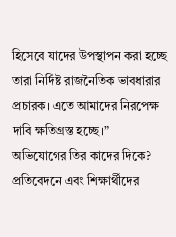হিসেবে যাদের উপস্থাপন করা হচ্ছে তারা নির্দিষ্ট রাজনৈতিক ভাবধারার প্রচারক। এতে আমাদের নিরপেক্ষ দাবি ক্ষতিগ্রস্ত হচ্ছে।”
অভিযোগের তির কাদের দিকে?
প্রতিবেদনে এবং শিক্ষার্থীদের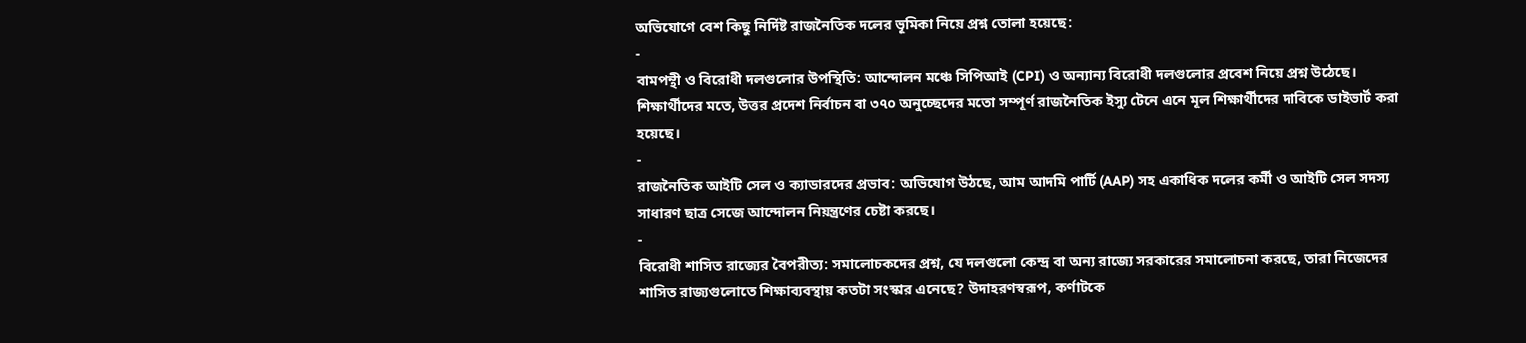অভিযোগে বেশ কিছু নির্দিষ্ট রাজনৈতিক দলের ভূমিকা নিয়ে প্রশ্ন তোলা হয়েছে:
-
বামপন্থী ও বিরোধী দলগুলোর উপস্থিতি: আন্দোলন মঞ্চে সিপিআই (CPI) ও অন্যান্য বিরোধী দলগুলোর প্রবেশ নিয়ে প্রশ্ন উঠেছে। শিক্ষার্থীদের মতে, উত্তর প্রদেশ নির্বাচন বা ৩৭০ অনুচ্ছেদের মতো সম্পূর্ণ রাজনৈতিক ইস্যু টেনে এনে মূল শিক্ষার্থীদের দাবিকে ডাইভার্ট করা হয়েছে।
-
রাজনৈতিক আইটি সেল ও ক্যাডারদের প্রভাব: অভিযোগ উঠছে, আম আদমি পার্টি (AAP) সহ একাধিক দলের কর্মী ও আইটি সেল সদস্য সাধারণ ছাত্র সেজে আন্দোলন নিয়ন্ত্রণের চেষ্টা করছে।
-
বিরোধী শাসিত রাজ্যের বৈপরীত্য: সমালোচকদের প্রশ্ন, যে দলগুলো কেন্দ্র বা অন্য রাজ্যে সরকারের সমালোচনা করছে, তারা নিজেদের শাসিত রাজ্যগুলোতে শিক্ষাব্যবস্থায় কতটা সংস্কার এনেছে? উদাহরণস্বরূপ, কর্ণাটকে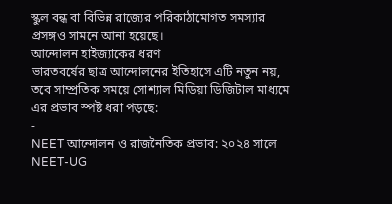স্কুল বন্ধ বা বিভিন্ন রাজ্যের পরিকাঠামোগত সমস্যার প্রসঙ্গও সামনে আনা হয়েছে।
আন্দোলন হাইজ্যাকের ধরণ
ভারতবর্ষের ছাত্র আন্দোলনের ইতিহাসে এটি নতুন নয়, তবে সাম্প্রতিক সময়ে সোশ্যাল মিডিয়া ডিজিটাল মাধ্যমে এর প্রভাব স্পষ্ট ধরা পড়ছে:
-
NEET আন্দোলন ও রাজনৈতিক প্রভাব: ২০২৪ সালে NEET-UG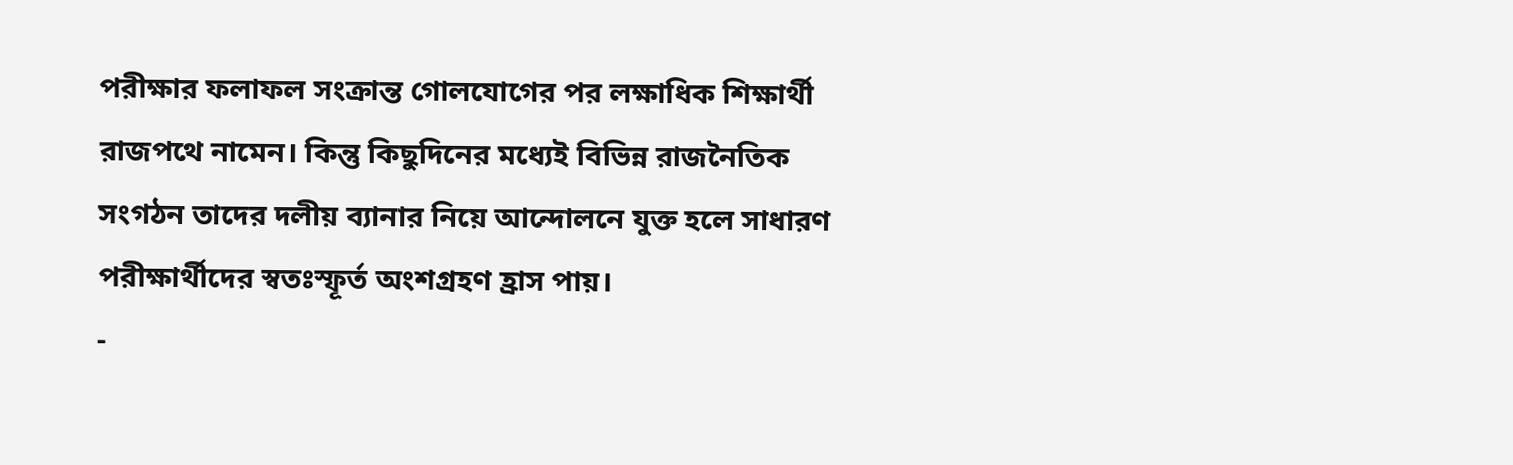পরীক্ষার ফলাফল সংক্রান্ত গোলযোগের পর লক্ষাধিক শিক্ষার্থী রাজপথে নামেন। কিন্তু কিছুদিনের মধ্যেই বিভিন্ন রাজনৈতিক সংগঠন তাদের দলীয় ব্যানার নিয়ে আন্দোলনে যুক্ত হলে সাধারণ পরীক্ষার্থীদের স্বতঃস্ফূর্ত অংশগ্রহণ হ্রাস পায়।
-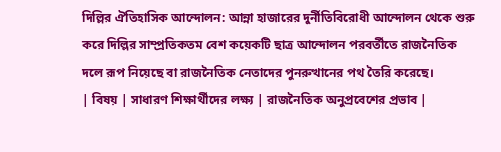দিল্লির ঐতিহাসিক আন্দোলন: আন্না হাজারের দুর্নীতিবিরোধী আন্দোলন থেকে শুরু করে দিল্লির সাম্প্রতিকতম বেশ কয়েকটি ছাত্র আন্দোলন পরবর্তীতে রাজনৈতিক দলে রূপ নিয়েছে বা রাজনৈতিক নেতাদের পুনরুত্থানের পথ তৈরি করেছে।
| বিষয় | সাধারণ শিক্ষার্থীদের লক্ষ্য | রাজনৈতিক অনুপ্রবেশের প্রভাব |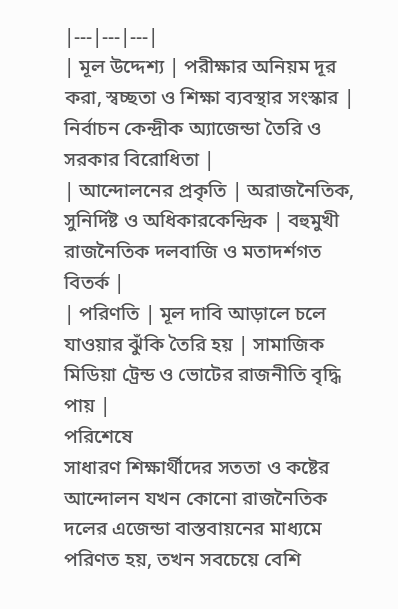|---|---|---|
| মূল উদ্দেশ্য | পরীক্ষার অনিয়ম দূর করা, স্বচ্ছতা ও শিক্ষা ব্যবস্থার সংস্কার | নির্বাচন কেন্দ্রীক অ্যাজেন্ডা তৈরি ও সরকার বিরোধিতা |
| আন্দোলনের প্রকৃতি | অরাজনৈতিক, সুনির্দিষ্ট ও অধিকারকেন্দ্রিক | বহুমুখী রাজনৈতিক দলবাজি ও মতাদর্শগত বিতর্ক |
| পরিণতি | মূল দাবি আড়ালে চলে যাওয়ার ঝুঁকি তৈরি হয় | সামাজিক মিডিয়া ট্রেন্ড ও ভোটের রাজনীতি বৃদ্ধি পায় |
পরিশেষে
সাধারণ শিক্ষার্থীদের সততা ও কষ্টের আন্দোলন যখন কোনো রাজনৈতিক দলের এজেন্ডা বাস্তবায়নের মাধ্যমে পরিণত হয়, তখন সবচেয়ে বেশি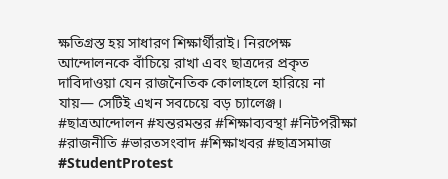ক্ষতিগ্রস্ত হয় সাধারণ শিক্ষার্থীরাই। নিরপেক্ষ আন্দোলনকে বাঁচিয়ে রাখা এবং ছাত্রদের প্রকৃত দাবিদাওয়া যেন রাজনৈতিক কোলাহলে হারিয়ে না যায়— সেটিই এখন সবচেয়ে বড় চ্যালেঞ্জ।
#ছাত্রআন্দোলন #যন্তরমন্তর #শিক্ষাব্যবস্থা #নিটপরীক্ষা #রাজনীতি #ভারতসংবাদ #শিক্ষাখবর #ছাত্রসমাজ
#StudentProtest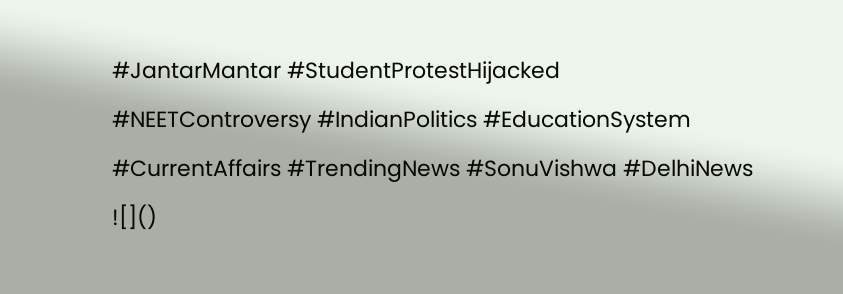#JantarMantar #StudentProtestHijacked #NEETControversy #IndianPolitics #EducationSystem #CurrentAffairs #TrendingNews #SonuVishwa #DelhiNews
![]()